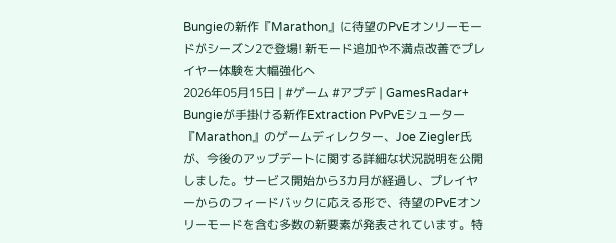Bungieの新作『Marathon』に待望のPvEオンリーモードがシーズン2で登場! 新モード追加や不満点改善でプレイヤー体験を大幅強化へ
2026年05月15日 | #ゲーム #アプデ | GamesRadar+
Bungieが手掛ける新作Extraction PvPvEシューター『Marathon』のゲームディレクター、Joe Ziegler氏が、今後のアップデートに関する詳細な状況説明を公開しました。サービス開始から3カ月が経過し、プレイヤーからのフィードバックに応える形で、待望のPvEオンリーモードを含む多数の新要素が発表されています。特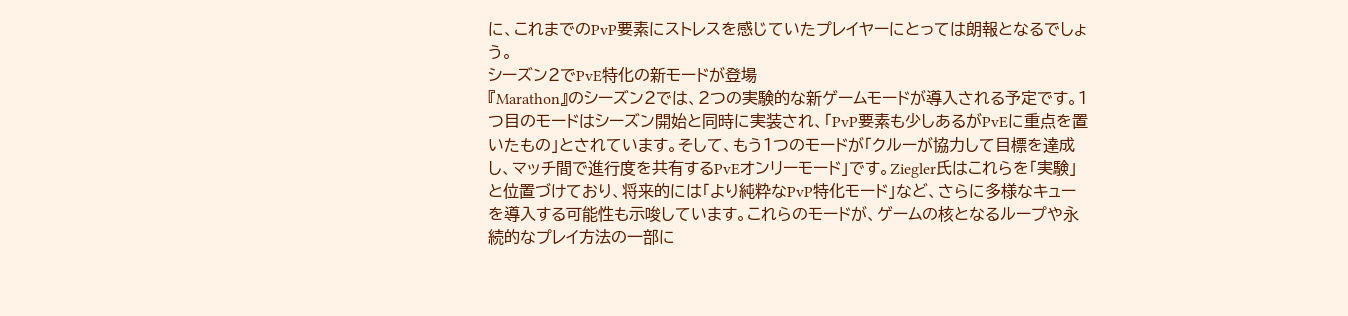に、これまでのPvP要素にストレスを感じていたプレイヤーにとっては朗報となるでしょう。
シーズン2でPvE特化の新モードが登場
『Marathon』のシーズン2では、2つの実験的な新ゲームモードが導入される予定です。1つ目のモードはシーズン開始と同時に実装され、「PvP要素も少しあるがPvEに重点を置いたもの」とされています。そして、もう1つのモードが「クルーが協力して目標を達成し、マッチ間で進行度を共有するPvEオンリーモード」です。Ziegler氏はこれらを「実験」と位置づけており、将来的には「より純粋なPvP特化モード」など、さらに多様なキューを導入する可能性も示唆しています。これらのモードが、ゲームの核となるループや永続的なプレイ方法の一部に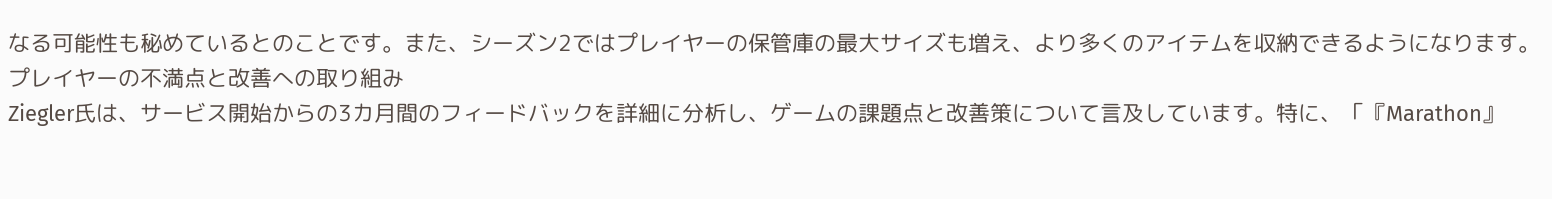なる可能性も秘めているとのことです。また、シーズン2ではプレイヤーの保管庫の最大サイズも増え、より多くのアイテムを収納できるようになります。
プレイヤーの不満点と改善への取り組み
Ziegler氏は、サービス開始からの3カ月間のフィードバックを詳細に分析し、ゲームの課題点と改善策について言及しています。特に、「『Marathon』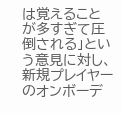は覚えることが多すぎて圧倒される」という意見に対し、新規プレイヤーのオンボーデ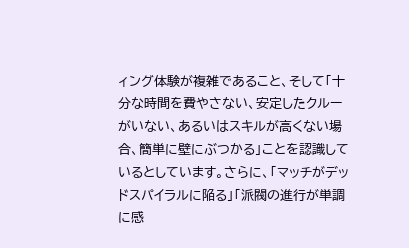ィング体験が複雑であること、そして「十分な時間を費やさない、安定したクルーがいない、あるいはスキルが高くない場合、簡単に壁にぶつかる」ことを認識しているとしています。さらに、「マッチがデッドスパイラルに陥る」「派閥の進行が単調に感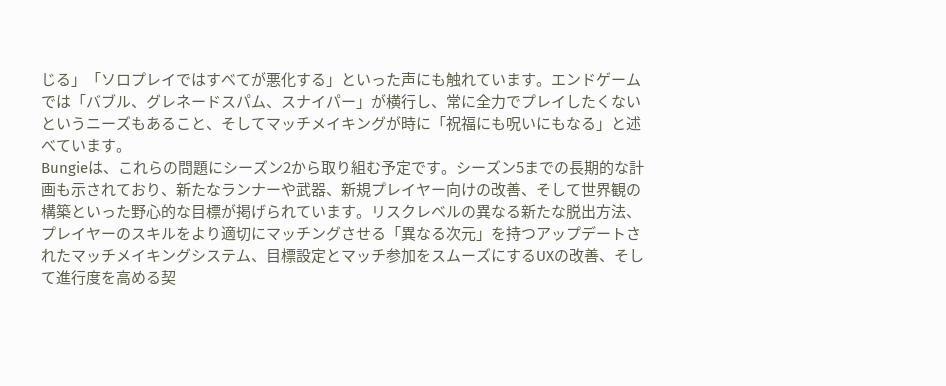じる」「ソロプレイではすべてが悪化する」といった声にも触れています。エンドゲームでは「バブル、グレネードスパム、スナイパー」が横行し、常に全力でプレイしたくないというニーズもあること、そしてマッチメイキングが時に「祝福にも呪いにもなる」と述べています。
Bungieは、これらの問題にシーズン2から取り組む予定です。シーズン5までの長期的な計画も示されており、新たなランナーや武器、新規プレイヤー向けの改善、そして世界観の構築といった野心的な目標が掲げられています。リスクレベルの異なる新たな脱出方法、プレイヤーのスキルをより適切にマッチングさせる「異なる次元」を持つアップデートされたマッチメイキングシステム、目標設定とマッチ参加をスムーズにするUXの改善、そして進行度を高める契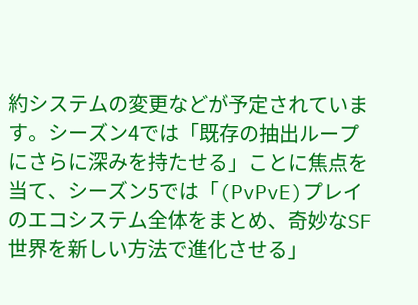約システムの変更などが予定されています。シーズン4では「既存の抽出ループにさらに深みを持たせる」ことに焦点を当て、シーズン5では「(PvPvE)プレイのエコシステム全体をまとめ、奇妙なSF世界を新しい方法で進化させる」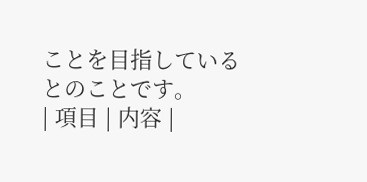ことを目指しているとのことです。
| 項目 | 内容 |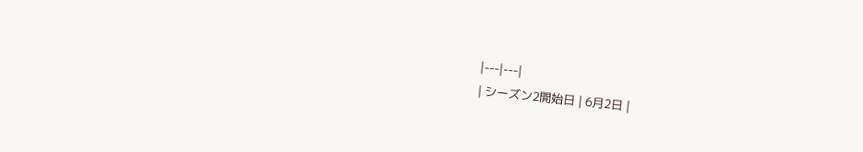|---|---|
| シーズン2開始日 | 6月2日 |